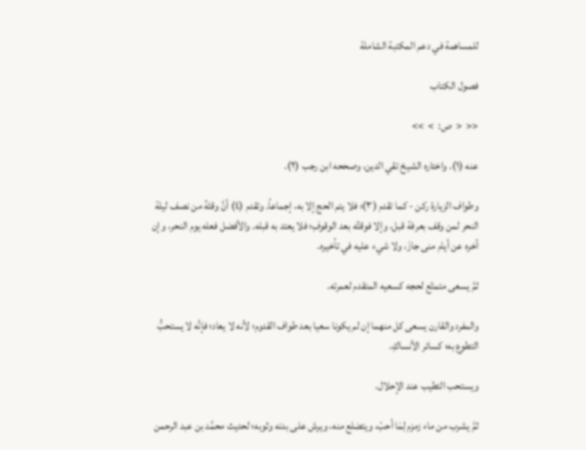للمساهمة في دعم المكتبة الشاملة

فصول الكتاب

<<  <  ص:  >  >>

عنه (١). واختاره الشيخ تقي الدين، وصححه ابن رجب (٢).

وطواف الزيارة ركن - كما تقدم (٣)؛ فلا يتم الحج إلا به، إجماعاً. وتقدم (٤) أنَّ وقتَهُ من نصف ليلة النحر لمن وقف بعرفة قبل، وإلا فوقتُه بعد الوقوفِ؛ فلا يعتد به قبله. والأفضل فعله يوم النحر، وإن أخره عن أيام منى جازَ، ولا شيء عليه في تأخيره.

ثمَّ يسعى متمتّع لحجه كسعيه المتقدم لعمرته.

والمفرد والقارن يسعى كل منهما إن لم يكونا سعيا بعد طواف القدوم؛ لأنه لا يعاد؛ فإنَّه لا يستحبُّ التطوع به؛ كسائر الأنساكِ.

ويستحب التطيب عند الإحلال.

ثمَّ يشرب من ماء زمزم لِمَا أحبّ، ويتضلع منه، ويرش على بدنه وثوبه؛ لحديث محمَّد بن عبد الرحمن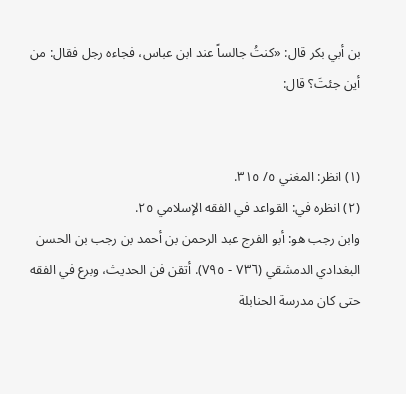بن أبي بكر قال: «كنتُ جالساً عند ابن عباس، فجاءه رجل فقال: من أين جئتَ؟ قال:


(١) انظر: المغني ٥/ ٣١٥.
(٢) انظره في: القواعد في الفقه الإسلامي ٢٥.
وابن رجب هو: أبو الفرج عبد الرحمن بن أحمد بن رجب بن الحسن البغدادي الدمشقي (٧٣٦ - ٧٩٥). أتقن فن الحديث، وبرع في الفقه حتى كان مدرسة الحنابلة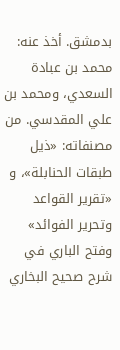بدمشق. أخذ عنه: محمد بن عبادة السعدي، ومحمد بن علي المقدسي. من مصنفاته: «ذيل طبقات الحنابلة»، و «تقرير القواعد وتحرير الفوائد» وفتح الباري في شرح صحيح البخاري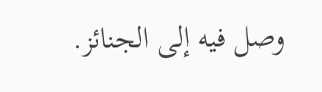وصل فيه إلى الجنائز.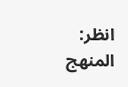انظر: المنهج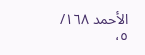الأحمد ١٦٨/ ٥،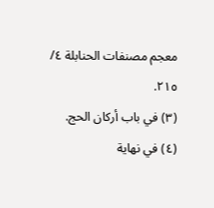معجم مصنفات الحنابلة ٤/ ٢١٥.
(٣) في باب أركان الحج.
(٤) في نهاية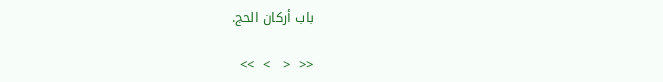باب أركان الحج.

<<  <   >  >>